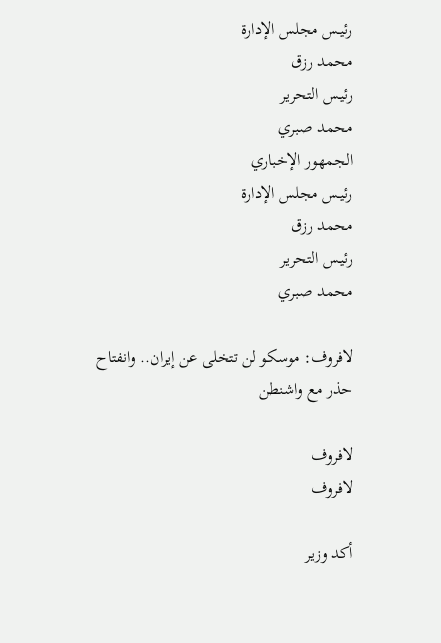رئيـس مجلس الإدارة
محمد رزق
رئيـس التحرير
محمد صبري
الجمهور الإخباري
رئيـس مجلس الإدارة
محمد رزق
رئيـس التحرير
محمد صبري

لافروف: موسكو لن تتخلى عن إيران.. وانفتاح حذر مع واشنطن

لافروف
لافروف

أكد وزير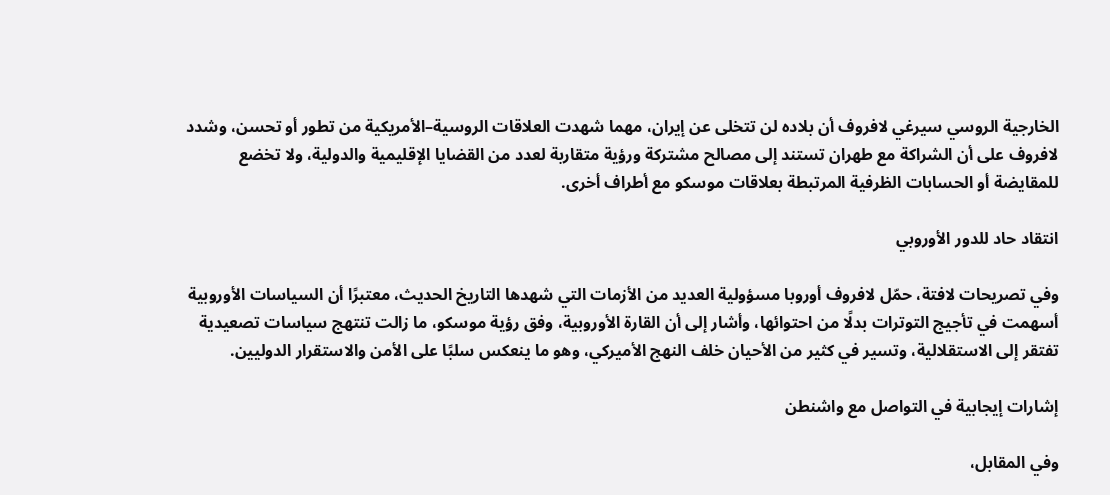الخارجية الروسي سيرغي لافروف أن بلاده لن تتخلى عن إيران، مهما شهدت العلاقات الروسية–الأمريكية من تطور أو تحسن، وشدد لافروف على أن الشراكة مع طهران تستند إلى مصالح مشتركة ورؤية متقاربة لعدد من القضايا الإقليمية والدولية، ولا تخضع للمقايضة أو الحسابات الظرفية المرتبطة بعلاقات موسكو مع أطراف أخرى.

انتقاد حاد للدور الأوروبي

وفي تصريحات لافتة، حمّل لافروف أوروبا مسؤولية العديد من الأزمات التي شهدها التاريخ الحديث، معتبرًا أن السياسات الأوروبية أسهمت في تأجيج التوترات بدلًا من احتوائها، وأشار إلى أن القارة الأوروبية، وفق رؤية موسكو، ما زالت تنتهج سياسات تصعيدية تفتقر إلى الاستقلالية، وتسير في كثير من الأحيان خلف النهج الأميركي، وهو ما ينعكس سلبًا على الأمن والاستقرار الدوليين.

إشارات إيجابية في التواصل مع واشنطن

وفي المقابل،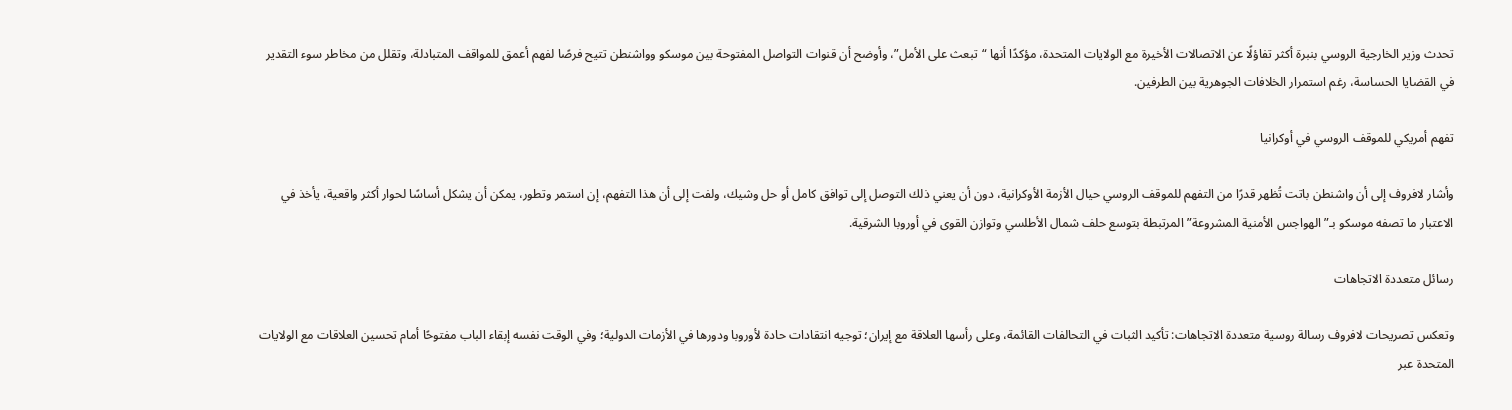تحدث وزير الخارجية الروسي بنبرة أكثر تفاؤلًا عن الاتصالات الأخيرة مع الولايات المتحدة، مؤكدًا أنها “تبعث على الأمل”، وأوضح أن قنوات التواصل المفتوحة بين موسكو وواشنطن تتيح فرصًا لفهم أعمق للمواقف المتبادلة، وتقلل من مخاطر سوء التقدير في القضايا الحساسة، رغم استمرار الخلافات الجوهرية بين الطرفين.

تفهم أمريكي للموقف الروسي في أوكرانيا

وأشار لافروف إلى أن واشنطن باتت تُظهر قدرًا من التفهم للموقف الروسي حيال الأزمة الأوكرانية، دون أن يعني ذلك التوصل إلى توافق كامل أو حل وشيك، ولفت إلى أن هذا التفهم، إن استمر وتطور، يمكن أن يشكل أساسًا لحوار أكثر واقعية، يأخذ في الاعتبار ما تصفه موسكو بـ”الهواجس الأمنية المشروعة” المرتبطة بتوسع حلف شمال الأطلسي وتوازن القوى في أوروبا الشرقية.

رسائل متعددة الاتجاهات

وتعكس تصريحات لافروف رسالة روسية متعددة الاتجاهات: تأكيد الثبات في التحالفات القائمة، وعلى رأسها العلاقة مع إيران؛ توجيه انتقادات حادة لأوروبا ودورها في الأزمات الدولية؛ وفي الوقت نفسه إبقاء الباب مفتوحًا أمام تحسين العلاقات مع الولايات المتحدة عبر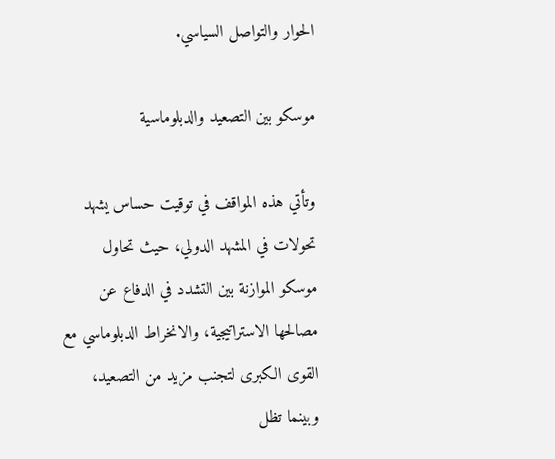الحوار والتواصل السياسي.

موسكو بين التصعيد والدبلوماسية

وتأتي هذه المواقف في توقيت حساس يشهد تحولات في المشهد الدولي، حيث تحاول موسكو الموازنة بين التشدد في الدفاع عن مصالحها الاستراتيجية، والانخراط الدبلوماسي مع القوى الكبرى لتجنب مزيد من التصعيد، وبينما تظل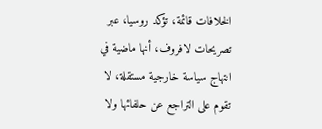الخلافات قائمة، تؤكد روسيا، عبر تصريحات لافروف، أنها ماضية في انتهاج سياسة خارجية مستقلة، لا تقوم على التراجع عن حلفائها ولا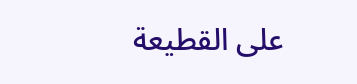على القطيعة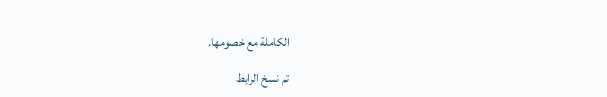الكاملة مع خصومها.

تم نسخ الرابط